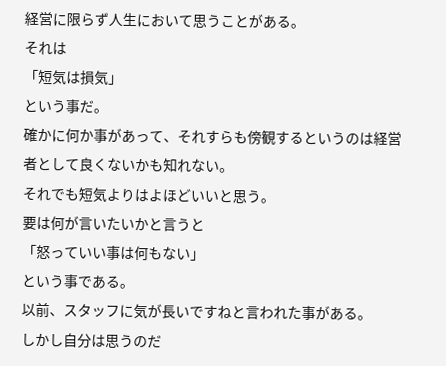経営に限らず人生において思うことがある。
それは
「短気は損気」
という事だ。
確かに何か事があって、それすらも傍観するというのは経営者として良くないかも知れない。
それでも短気よりはよほどいいと思う。
要は何が言いたいかと言うと
「怒っていい事は何もない」
という事である。
以前、スタッフに気が長いですねと言われた事がある。
しかし自分は思うのだ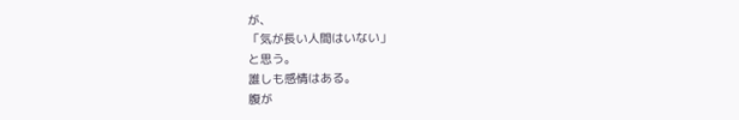が、
「気が長い人間はいない」
と思う。
誰しも感情はある。
腹が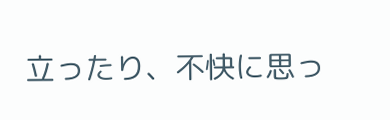立ったり、不快に思っ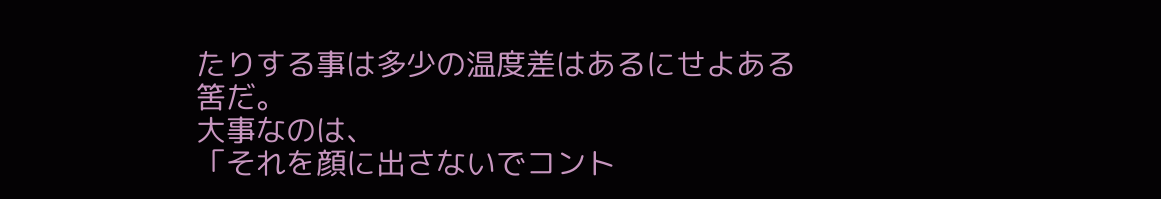たりする事は多少の温度差はあるにせよある筈だ。
大事なのは、
「それを顔に出さないでコント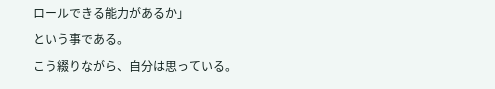ロールできる能力があるか」
という事である。
こう綴りながら、自分は思っている。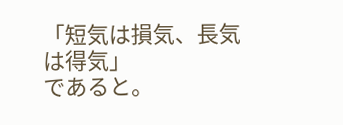「短気は損気、長気は得気」
であると。